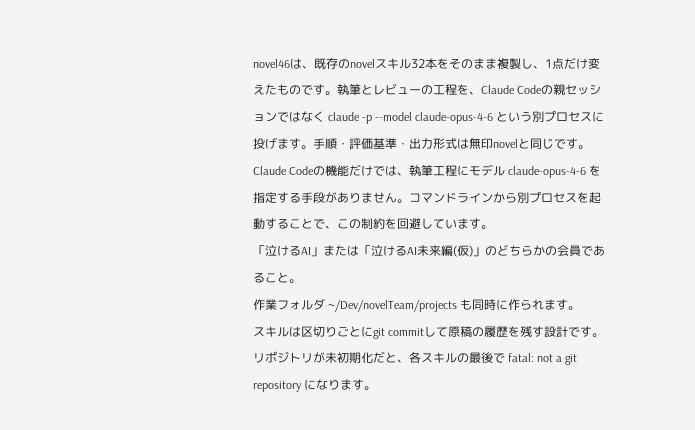novel46は、既存のnovelスキル32本をそのまま複製し、1点だけ変えたものです。執筆とレビューの工程を、Claude Codeの親セッションではなく claude -p --model claude-opus-4-6 という別プロセスに投げます。手順・評価基準・出力形式は無印novelと同じです。
Claude Codeの機能だけでは、執筆工程にモデル claude-opus-4-6 を指定する手段がありません。コマンドラインから別プロセスを起動することで、この制約を回避しています。
「泣けるAI」または「泣けるAI未来編(仮)」のどちらかの会員であること。
作業フォルダ ~/Dev/novelTeam/projects も同時に作られます。
スキルは区切りごとにgit commitして原稿の履歴を残す設計です。リポジトリが未初期化だと、各スキルの最後で fatal: not a git repository になります。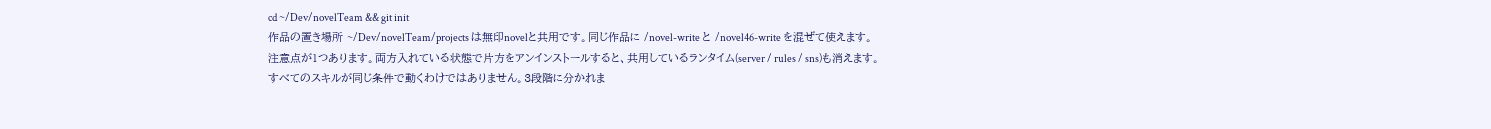cd ~/Dev/novelTeam && git init
作品の置き場所 ~/Dev/novelTeam/projects は無印novelと共用です。同じ作品に /novel-write と /novel46-write を混ぜて使えます。
注意点が1つあります。両方入れている状態で片方をアンインストールすると、共用しているランタイム(server / rules / sns)も消えます。
すべてのスキルが同じ条件で動くわけではありません。3段階に分かれま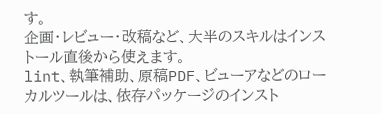す。
企画・レビュー・改稿など、大半のスキルはインストール直後から使えます。
lint、執筆補助、原稿PDF、ビューアなどのローカルツールは、依存パッケージのインスト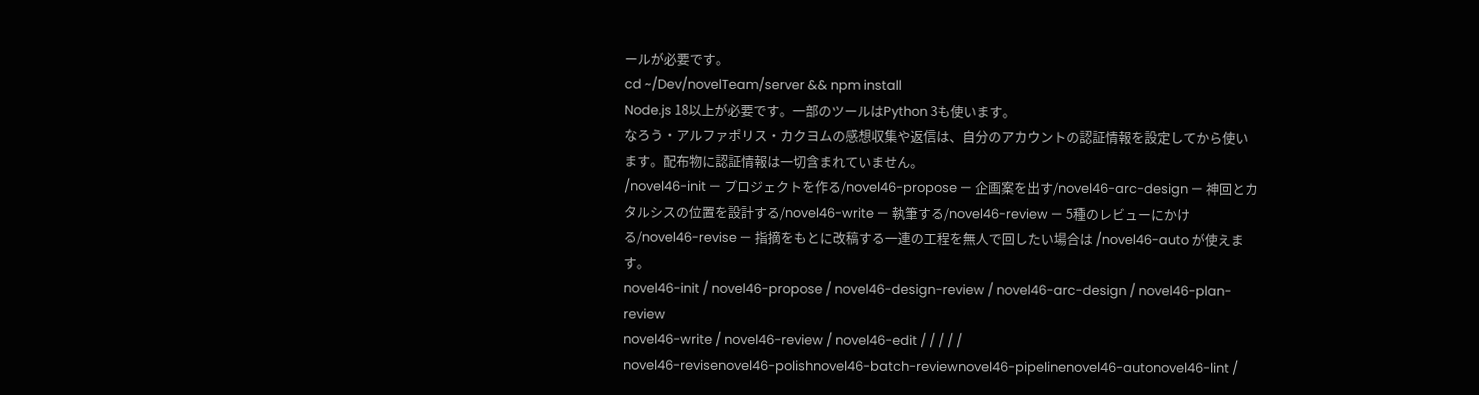ールが必要です。
cd ~/Dev/novelTeam/server && npm install
Node.js 18以上が必要です。一部のツールはPython 3も使います。
なろう・アルファポリス・カクヨムの感想収集や返信は、自分のアカウントの認証情報を設定してから使います。配布物に認証情報は一切含まれていません。
/novel46-init — プロジェクトを作る/novel46-propose — 企画案を出す/novel46-arc-design — 神回とカタルシスの位置を設計する/novel46-write — 執筆する/novel46-review — 5種のレビューにかける/novel46-revise — 指摘をもとに改稿する一連の工程を無人で回したい場合は /novel46-auto が使えます。
novel46-init / novel46-propose / novel46-design-review / novel46-arc-design / novel46-plan-review
novel46-write / novel46-review / novel46-edit / / / / /
novel46-revisenovel46-polishnovel46-batch-reviewnovel46-pipelinenovel46-autonovel46-lint /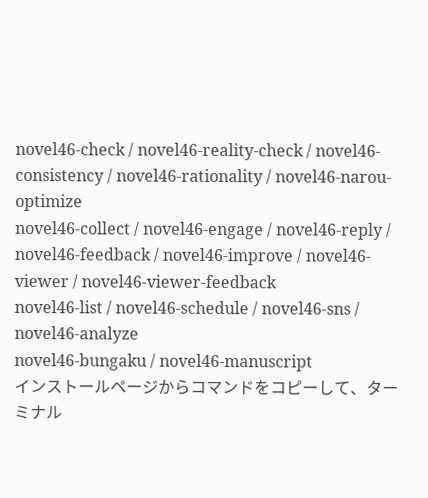novel46-check / novel46-reality-check / novel46-consistency / novel46-rationality / novel46-narou-optimize
novel46-collect / novel46-engage / novel46-reply / novel46-feedback / novel46-improve / novel46-viewer / novel46-viewer-feedback
novel46-list / novel46-schedule / novel46-sns / novel46-analyze
novel46-bungaku / novel46-manuscript
インストールページからコマンドをコピーして、ターミナル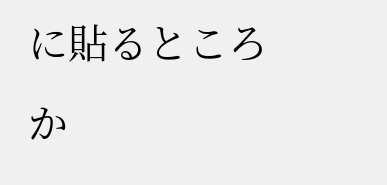に貼るところか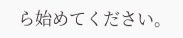ら始めてください。